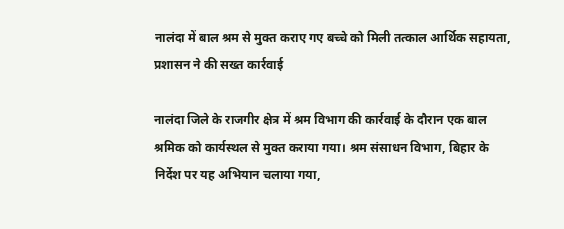नालंदा में बाल श्रम से मुक्त कराए गए बच्चे को मिली तत्काल आर्थिक सहायता, प्रशासन ने की सख्त कार्रवाई

नालंदा जिले के राजगीर क्षेत्र में श्रम विभाग की कार्रवाई के दौरान एक बाल श्रमिक को कार्यस्थल से मुक्त कराया गया। श्रम संसाधन विभाग, बिहार के निर्देश पर यह अभियान चलाया गया,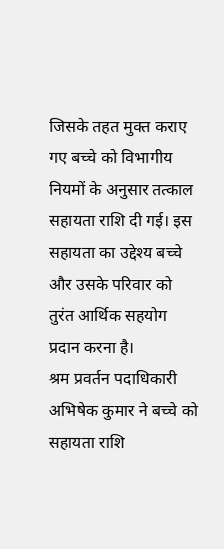जिसके तहत मुक्त कराए गए बच्चे को विभागीय नियमों के अनुसार तत्काल सहायता राशि दी गई। इस सहायता का उद्देश्य बच्चे और उसके परिवार को तुरंत आर्थिक सहयोग प्रदान करना है।
श्रम प्रवर्तन पदाधिकारी अभिषेक कुमार ने बच्चे को सहायता राशि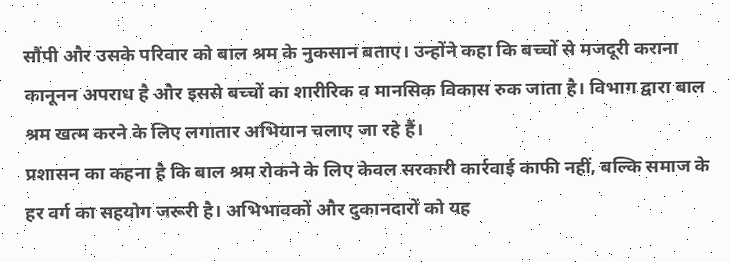सौंपी और उसके परिवार को बाल श्रम के नुकसान बताए। उन्होंने कहा कि बच्चों से मजदूरी कराना कानूनन अपराध है और इससे बच्चों का शारीरिक व मानसिक विकास रुक जाता है। विभाग द्वारा बाल श्रम खत्म करने के लिए लगातार अभियान चलाए जा रहे हैं।
प्रशासन का कहना है कि बाल श्रम रोकने के लिए केवल सरकारी कार्रवाई काफी नहीं, बल्कि समाज के हर वर्ग का सहयोग जरूरी है। अभिभावकों और दुकानदारों को यह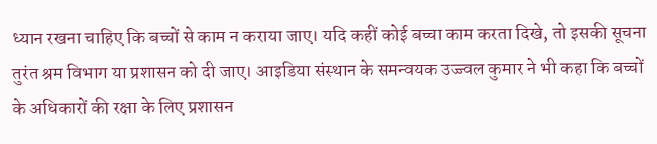ध्यान रखना चाहिए कि बच्चों से काम न कराया जाए। यदि कहीं कोई बच्चा काम करता दिखे, तो इसकी सूचना तुरंत श्रम विभाग या प्रशासन को दी जाए। आइडिया संस्थान के समन्वयक उज्ज्वल कुमार ने भी कहा कि बच्चों के अधिकारों की रक्षा के लिए प्रशासन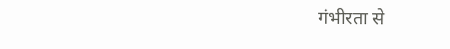गंभीरता से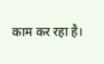काम कर रहा है।